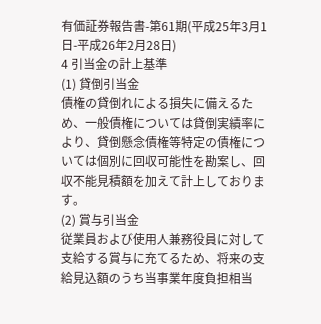有価証券報告書-第61期(平成25年3月1日-平成26年2月28日)
4 引当金の計上基準
(1) 貸倒引当金
債権の貸倒れによる損失に備えるため、一般債権については貸倒実績率により、貸倒懸念債権等特定の債権については個別に回収可能性を勘案し、回収不能見積額を加えて計上しております。
(2) 賞与引当金
従業員および使用人兼務役員に対して支給する賞与に充てるため、将来の支給見込額のうち当事業年度負担相当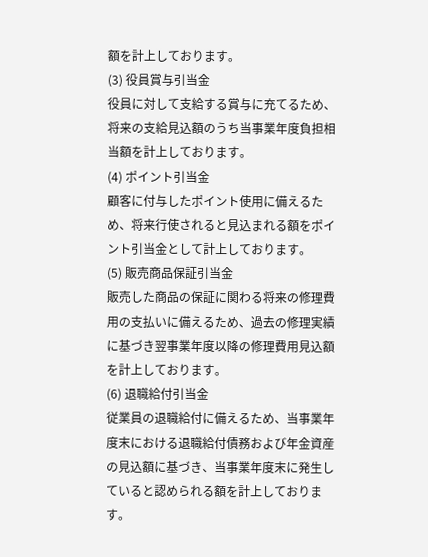額を計上しております。
(3) 役員賞与引当金
役員に対して支給する賞与に充てるため、将来の支給見込額のうち当事業年度負担相当額を計上しております。
(4) ポイント引当金
顧客に付与したポイント使用に備えるため、将来行使されると見込まれる額をポイント引当金として計上しております。
(5) 販売商品保証引当金
販売した商品の保証に関わる将来の修理費用の支払いに備えるため、過去の修理実績に基づき翌事業年度以降の修理費用見込額を計上しております。
(6) 退職給付引当金
従業員の退職給付に備えるため、当事業年度末における退職給付債務および年金資産の見込額に基づき、当事業年度末に発生していると認められる額を計上しております。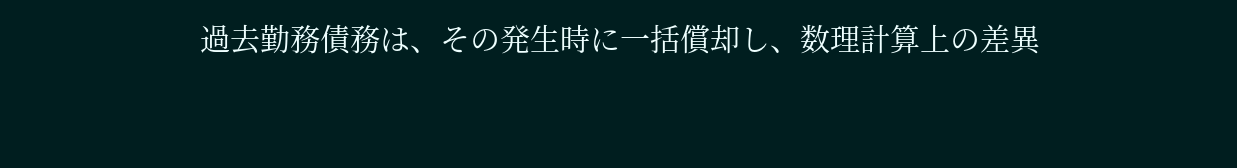過去勤務債務は、その発生時に一括償却し、数理計算上の差異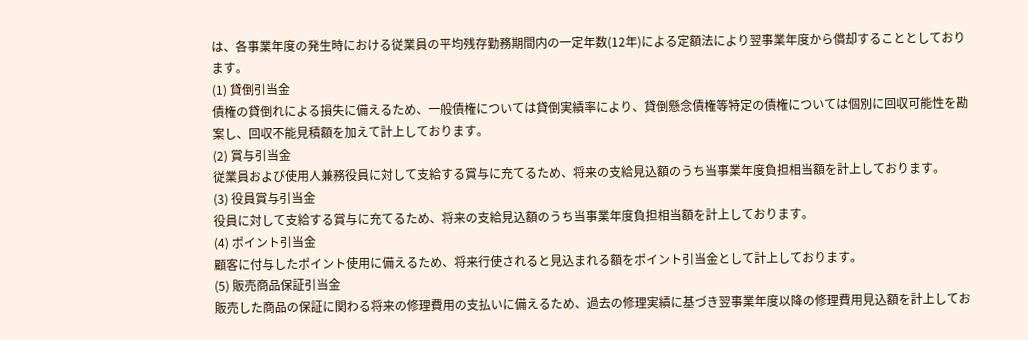は、各事業年度の発生時における従業員の平均残存勤務期間内の一定年数(12年)による定額法により翌事業年度から償却することとしております。
(1) 貸倒引当金
債権の貸倒れによる損失に備えるため、一般債権については貸倒実績率により、貸倒懸念債権等特定の債権については個別に回収可能性を勘案し、回収不能見積額を加えて計上しております。
(2) 賞与引当金
従業員および使用人兼務役員に対して支給する賞与に充てるため、将来の支給見込額のうち当事業年度負担相当額を計上しております。
(3) 役員賞与引当金
役員に対して支給する賞与に充てるため、将来の支給見込額のうち当事業年度負担相当額を計上しております。
(4) ポイント引当金
顧客に付与したポイント使用に備えるため、将来行使されると見込まれる額をポイント引当金として計上しております。
(5) 販売商品保証引当金
販売した商品の保証に関わる将来の修理費用の支払いに備えるため、過去の修理実績に基づき翌事業年度以降の修理費用見込額を計上してお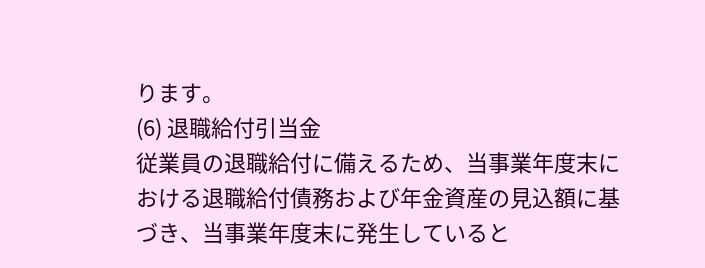ります。
(6) 退職給付引当金
従業員の退職給付に備えるため、当事業年度末における退職給付債務および年金資産の見込額に基づき、当事業年度末に発生していると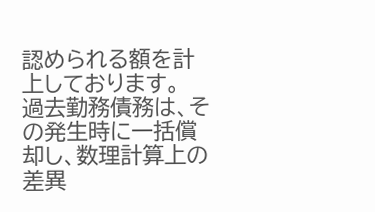認められる額を計上しております。
過去勤務債務は、その発生時に一括償却し、数理計算上の差異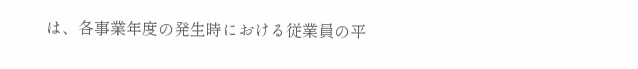は、各事業年度の発生時における従業員の平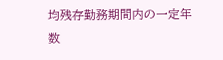均残存勤務期間内の一定年数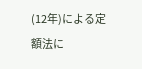(12年)による定額法に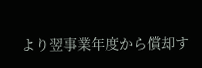より翌事業年度から償却す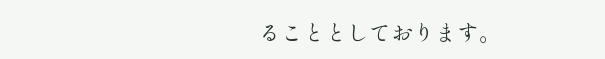ることとしております。